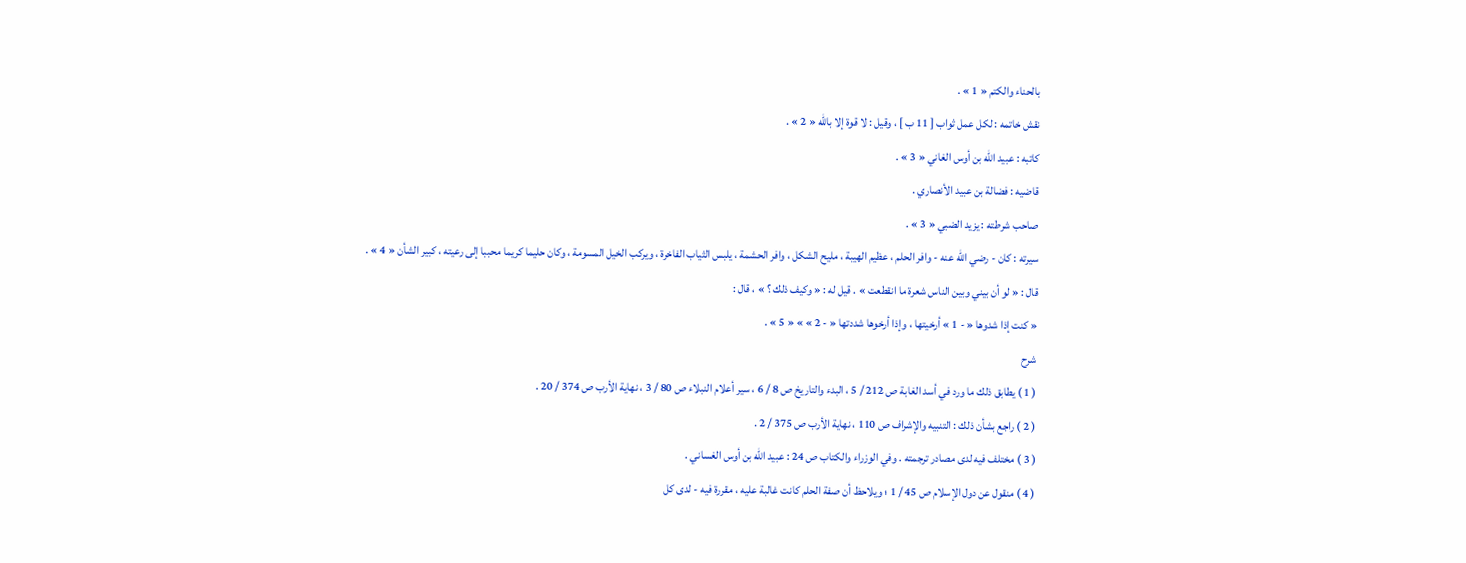بالحناء والكتم « 1 » .
نقش خاتمه : لكل عمل ثواب [ 11 ب ] ، وقيل : لا قوة إلا باللّه « 2 » .
كاتبه : عبيد اللّه بن أوس الغاني « 3 » .
قاضيه : فضالة بن عبيد الأنصاري .
صاحب شرطته : يزيد الضبي « 3 » .
سيرته : كان - رضي اللّه عنه - وافر الحلم ، عظيم الهيبة ، مليح الشكل ، وافر الحشمة ، يلبس الثياب الفاخرة ، ويركب الخيل المسومة ، وكان حليما كريما محببا إلى رعيته ، كبير الشأن « 4 » .
قال : « لو أن بيني وبين الناس شعرة ما انقطعت » . قيل له : « وكيف ذلك ؟ » ، قال :
« كنت إذا شدوها « - 1 » أرخيتها ، وإذا أرخوها شددتها « - 2 » » « 5 » .
شرح
( 1 ) يطابق ذلك ما ورد في أسد الغابة ص 212 / 5 ، البدء والتاريخ ص 8 / 6 ، سير أعلام النبلاء ص 80 / 3 ، نهاية الأرب ص 374 / 20 .
( 2 ) راجع بشأن ذلك : التنبيه والإشراف ص 110 ، نهاية الأرب ص 375 / 2 .
( 3 ) مختلف فيه لدى مصادر ترجمته . وفي الوزراء والكتاب ص 24 : عبيد اللّه بن أوس الغساني .
( 4 ) منقول عن دول الإسلام ص 45 / 1 ؛ ويلاحظ أن صفة الحلم كانت غالبة عليه ، مقررة فيه - لدى كل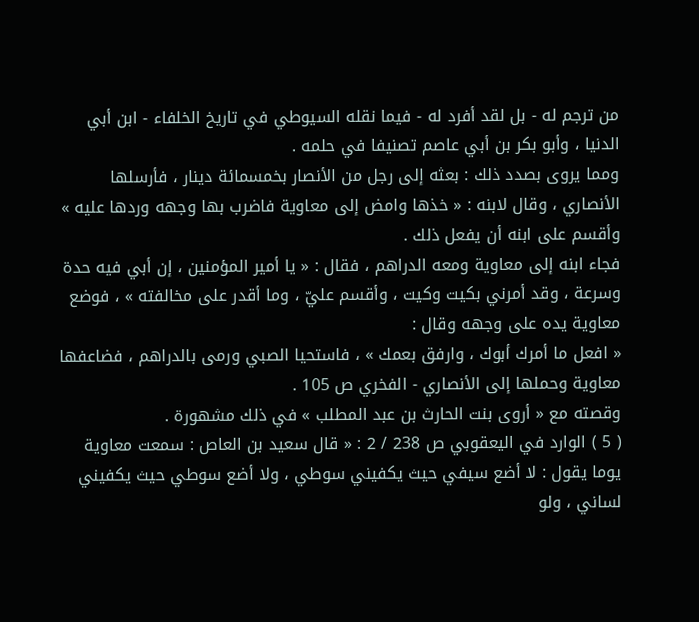من ترجم له - بل لقد أفرد له - فيما نقله السيوطي في تاريخ الخلفاء - ابن أبي الدنيا ، وأبو بكر بن أبي عاصم تصنيفا في حلمه .
ومما يروى بصدد ذلك : بعثه إلى رجل من الأنصار بخمسمائة دينار ، فأرسلها الأنصاري ، وقال لابنه : « خذها وامض إلى معاوية فاضرب بها وجهه وردها عليه » وأقسم على ابنه أن يفعل ذلك .
فجاء ابنه إلى معاوية ومعه الدراهم ، فقال : « يا أمير المؤمنين ، إن أبي فيه حدة وسرعة ، وقد أمرني بكيت وكيت ، وأقسم عليّ ، وما أقدر على مخالفته » ، فوضع معاوية يده على وجهه وقال :
« افعل ما أمرك أبوك ، وارفق بعمك » ، فاستحيا الصبي ورمى بالدراهم ، فضاعفها معاوية وحملها إلى الأنصاري - الفخري ص 105 .
وقصته مع « أروى بنت الحارث بن عبد المطلب » في ذلك مشهورة .
( 5 ) الوارد في اليعقوبي ص 238 / 2 : « قال سعيد بن العاص : سمعت معاوية يوما يقول : لا أضع سيفي حيث يكفيني سوطي ، ولا أضع سوطي حيث يكفيني لساني ، ولو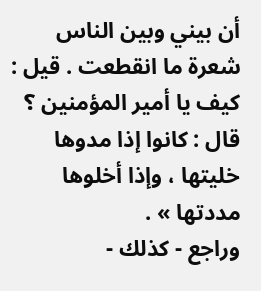أن بيني وبين الناس شعرة ما انقطعت . قيل : كيف يا أمير المؤمنين ؟ قال : كانوا إذا مدوها خليتها ، وإذا أخلوها مددتها » .
وراجع - كذلك -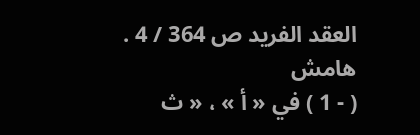العقد الفريد ص 364 / 4 .
هامش
( - 1 ) في « أ » ، « ث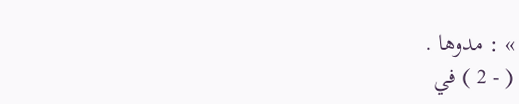» : مدوها .
( - 2 ) في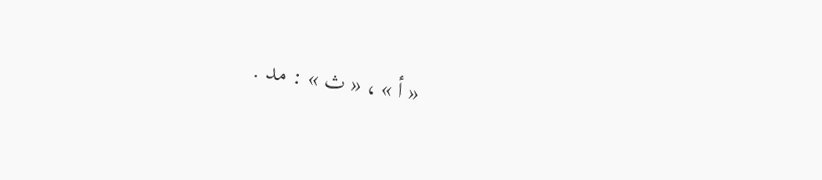« أ » ، « ث » : مد .